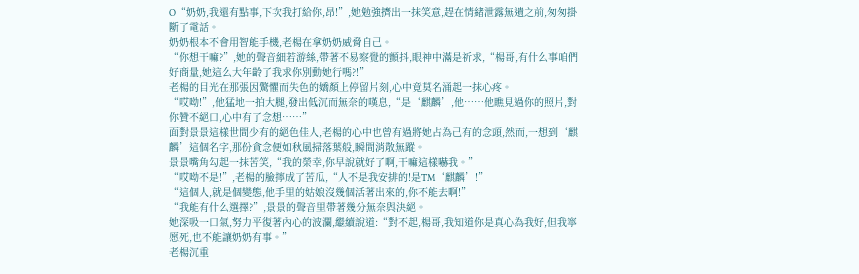O“奶奶,我還有點事,下次我打給你,昂!”,她勉強擠出一抹笑意,趕在情緒泄露無遺之前,匆匆掛斷了電話。
奶奶根本不會用智能手機,老楊在拿奶奶威脅自己。
“你想干嘛?”,她的聲音細若游絲,帶著不易察覺的顫抖,眼神中滿是祈求,“楊哥,有什么事咱們好商量,她這么大年齡了我求你別動她行嗎?!”
老楊的目光在那張因驚懼而失色的嬌顏上停留片刻,心中竟莫名涌起一抹心疼。
“哎呦!”,他猛地一拍大腿,發出低沉而無奈的嘆息,“是‘麒麟’,他……他瞧見過你的照片,對你贊不絕口,心中有了念想……”
面對景景這樣世間少有的絕色佳人,老楊的心中也曾有過將她占為己有的念頭,然而,一想到‘麒麟’這個名字,那份貪念便如秋風掃落葉般,瞬間消散無蹤。
景景嘴角勾起一抹苦笑,“我的榮幸,你早說就好了啊,干嘛這樣嚇我。”
“哎呦不是!”,老楊的臉擰成了苦瓜,“人不是我安排的!是TM‘麒麟’!”
“這個人,就是個變態,他手里的姑娘沒幾個活著出來的,你不能去啊!”
“我能有什么選擇?”,景景的聲音里帶著幾分無奈與決絕。
她深吸一口氣,努力平復著內心的波瀾,繼續說道:“對不起,楊哥,我知道你是真心為我好,但我寧愿死,也不能讓奶奶有事。”
老楊沉重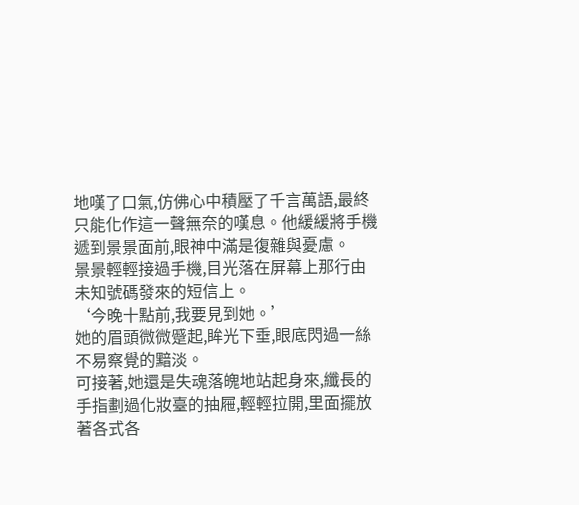地嘆了口氣,仿佛心中積壓了千言萬語,最終只能化作這一聲無奈的嘆息。他緩緩將手機遞到景景面前,眼神中滿是復雜與憂慮。
景景輕輕接過手機,目光落在屏幕上那行由未知號碼發來的短信上。
‘今晚十點前,我要見到她。’
她的眉頭微微蹙起,眸光下垂,眼底閃過一絲不易察覺的黯淡。
可接著,她還是失魂落魄地站起身來,纖長的手指劃過化妝臺的抽屜,輕輕拉開,里面擺放著各式各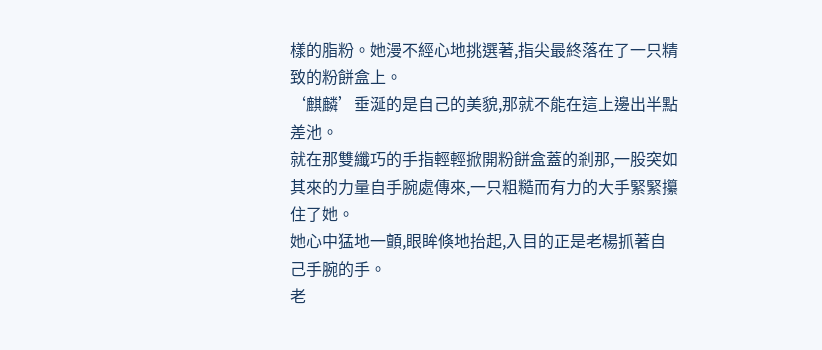樣的脂粉。她漫不經心地挑選著,指尖最終落在了一只精致的粉餅盒上。
‘麒麟’垂涎的是自己的美貌,那就不能在這上邊出半點差池。
就在那雙纖巧的手指輕輕掀開粉餅盒蓋的剎那,一股突如其來的力量自手腕處傳來,一只粗糙而有力的大手緊緊攥住了她。
她心中猛地一顫,眼眸倏地抬起,入目的正是老楊抓著自己手腕的手。
老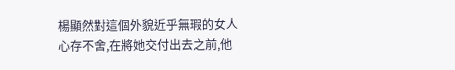楊顯然對這個外貌近乎無瑕的女人心存不舍,在將她交付出去之前,他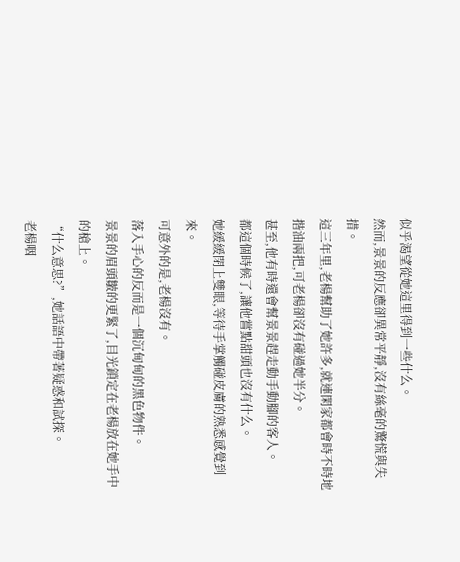似乎渴望從她這里得到一些什么。
然而,景景的反應卻異常平靜,沒有絲毫的驚慌與失措。
這三年里,老楊幫助了她許多,就連閑家都會時不時地揩油兩把,可老楊卻沒有碰過她半分。
甚至,他有時還會幫景景趕走動手動腳的客人。
都這個時候了,讓他嘗點甜頭也沒有什么。
她緩緩閉上雙眼,等待手掌觸碰皮膚的熟悉感覺到來。
可意外的是,老楊沒有。
落入手心的反而是一個沉甸甸的黑色物件。
景景的眉頭皺的更緊了,目光鎖定在老楊放在她手中的槍上。
“什么意思?”,她話語中帶著疑惑和試探。
老楊咽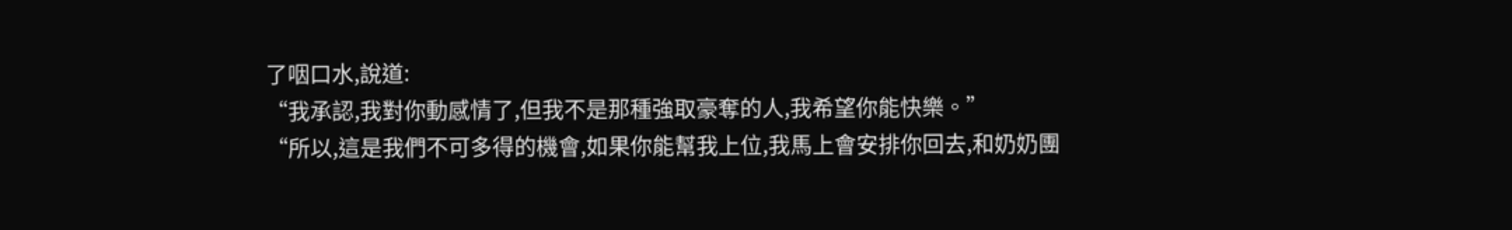了咽口水,說道:
“我承認,我對你動感情了,但我不是那種強取豪奪的人,我希望你能快樂。”
“所以,這是我們不可多得的機會,如果你能幫我上位,我馬上會安排你回去,和奶奶團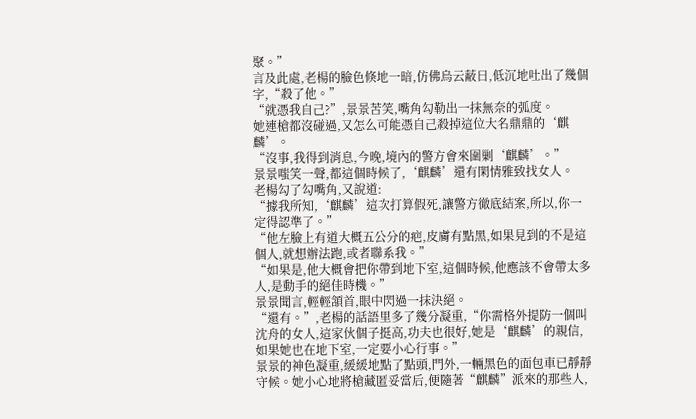聚。”
言及此處,老楊的臉色倏地一暗,仿佛烏云蔽日,低沉地吐出了幾個字,“殺了他。”
“就憑我自己?”,景景苦笑,嘴角勾勒出一抹無奈的弧度。
她連槍都沒碰過,又怎么可能憑自己殺掉這位大名鼎鼎的‘麒麟’。
“沒事,我得到消息,今晚,境內的警方會來圍剿‘麒麟’。”
景景嗤笑一聲,都這個時候了,‘麒麟’還有閑情雅致找女人。
老楊勾了勾嘴角,又說道:
“據我所知,‘麒麟’這次打算假死,讓警方徹底結案,所以,你一定得認準了。”
“他左臉上有道大概五公分的疤,皮膚有點黑,如果見到的不是這個人,就想辦法跑,或者聯系我。”
“如果是,他大概會把你帶到地下室,這個時候,他應該不會帶太多人,是動手的絕佳時機。”
景景聞言,輕輕頷首,眼中閃過一抹決絕。
“還有。”,老楊的話語里多了幾分凝重,“你需格外提防一個叫沈舟的女人,這家伙個子挺高,功夫也很好,她是‘麒麟’的親信,如果她也在地下室,一定要小心行事。”
景景的神色凝重,緩緩地點了點頭,門外,一輛黑色的面包車已靜靜守候。她小心地將槍藏匿妥當后,便隨著“麒麟”派來的那些人,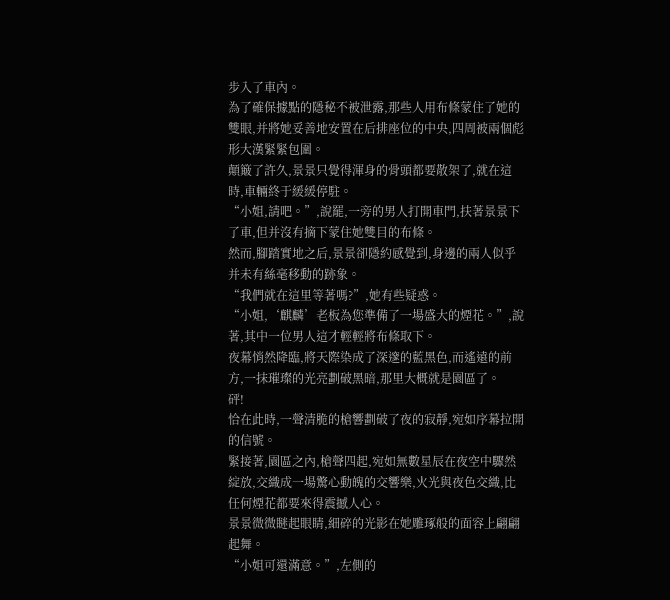步入了車內。
為了確保據點的隱秘不被泄露,那些人用布條蒙住了她的雙眼,并將她妥善地安置在后排座位的中央,四周被兩個彪形大漢緊緊包圍。
顛簸了許久,景景只覺得渾身的骨頭都要散架了,就在這時,車輛終于緩緩停駐。
“小姐,請吧。”,說罷,一旁的男人打開車門,扶著景景下了車,但并沒有摘下蒙住她雙目的布條。
然而,腳踏實地之后,景景卻隱約感覺到,身邊的兩人似乎并未有絲毫移動的跡象。
“我們就在這里等著嗎?”,她有些疑惑。
“小姐,‘麒麟’老板為您準備了一場盛大的煙花。”,說著,其中一位男人這才輕輕將布條取下。
夜幕悄然降臨,將天際染成了深邃的藍黑色,而遙遠的前方,一抹璀璨的光亮劃破黑暗,那里大概就是園區了。
砰!
恰在此時,一聲清脆的槍響劃破了夜的寂靜,宛如序幕拉開的信號。
緊接著,園區之內,槍聲四起,宛如無數星辰在夜空中驟然綻放,交織成一場驚心動魄的交響樂,火光與夜色交織,比任何煙花都要來得震撼人心。
景景微微瞇起眼睛,細碎的光影在她雕琢般的面容上翩翩起舞。
“小姐可還滿意。”,左側的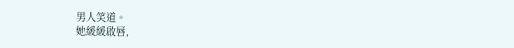男人笑道。
她緩緩啟唇,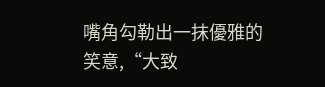嘴角勾勒出一抹優雅的笑意,“大致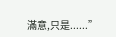滿意,只是......”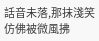話音未落,那抹淺笑仿佛被微風拂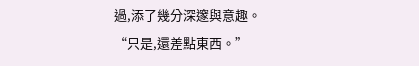過,添了幾分深邃與意趣。
“只是,還差點東西。”